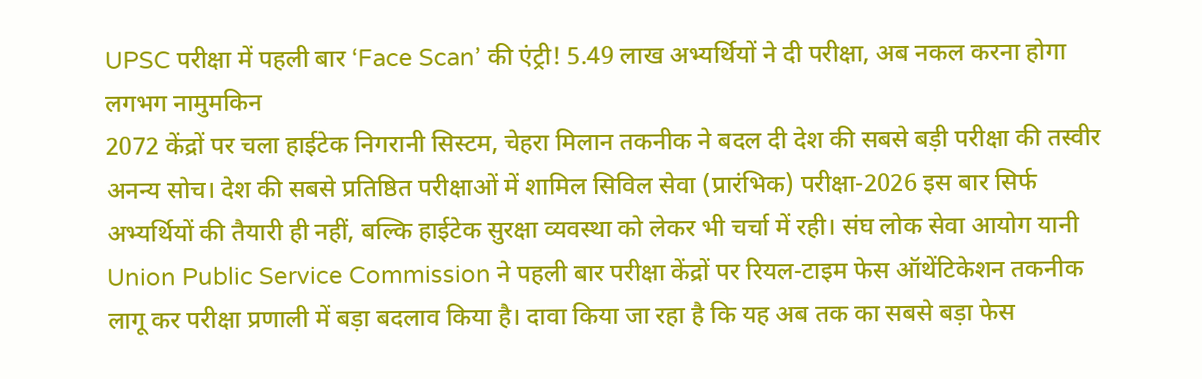UPSC परीक्षा में पहली बार ‘Face Scan’ की एंट्री! 5.49 लाख अभ्यर्थियों ने दी परीक्षा, अब नकल करना होगा लगभग नामुमकिन
2072 केंद्रों पर चला हाईटेक निगरानी सिस्टम, चेहरा मिलान तकनीक ने बदल दी देश की सबसे बड़ी परीक्षा की तस्वीर
अनन्य सोच। देश की सबसे प्रतिष्ठित परीक्षाओं में शामिल सिविल सेवा (प्रारंभिक) परीक्षा-2026 इस बार सिर्फ अभ्यर्थियों की तैयारी ही नहीं, बल्कि हाईटेक सुरक्षा व्यवस्था को लेकर भी चर्चा में रही। संघ लोक सेवा आयोग यानी Union Public Service Commission ने पहली बार परीक्षा केंद्रों पर रियल-टाइम फेस ऑथेंटिकेशन तकनीक लागू कर परीक्षा प्रणाली में बड़ा बदलाव किया है। दावा किया जा रहा है कि यह अब तक का सबसे बड़ा फेस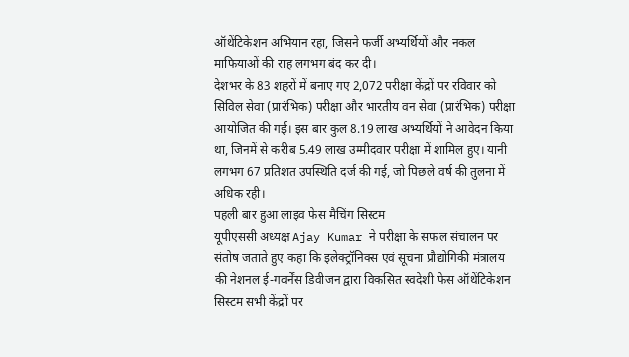ऑथेंटिकेशन अभियान रहा, जिसने फर्जी अभ्यर्थियों और नकल माफियाओं की राह लगभग बंद कर दी।
देशभर के 83 शहरों में बनाए गए 2,072 परीक्षा केंद्रों पर रविवार को सिविल सेवा (प्रारंभिक) परीक्षा और भारतीय वन सेवा (प्रारंभिक) परीक्षा आयोजित की गई। इस बार कुल 8.19 लाख अभ्यर्थियों ने आवेदन किया था, जिनमें से करीब 5.49 लाख उम्मीदवार परीक्षा में शामिल हुए। यानी लगभग 67 प्रतिशत उपस्थिति दर्ज की गई, जो पिछले वर्ष की तुलना में अधिक रही।
पहली बार हुआ लाइव फेस मैचिंग सिस्टम
यूपीएससी अध्यक्ष Ajay Kumar ने परीक्षा के सफल संचालन पर संतोष जताते हुए कहा कि इलेक्ट्रॉनिक्स एवं सूचना प्रौद्योगिकी मंत्रालय की नेशनल ई-गवर्नेंस डिवीजन द्वारा विकसित स्वदेशी फेस ऑथेंटिकेशन सिस्टम सभी केंद्रों पर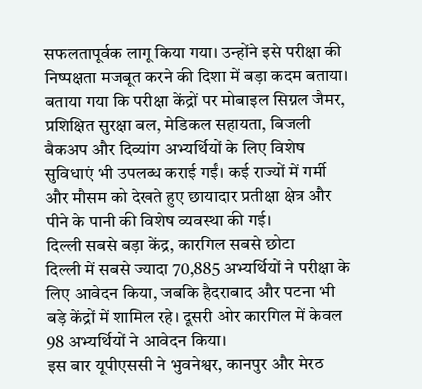सफलतापूर्वक लागू किया गया। उन्होंने इसे परीक्षा की निष्पक्षता मजबूत करने की दिशा में बड़ा कदम बताया।
बताया गया कि परीक्षा केंद्रों पर मोबाइल सिग्नल जैमर, प्रशिक्षित सुरक्षा बल, मेडिकल सहायता, बिजली बैकअप और दिव्यांग अभ्यर्थियों के लिए विशेष सुविधाएं भी उपलब्ध कराई गईं। कई राज्यों में गर्मी और मौसम को देखते हुए छायादार प्रतीक्षा क्षेत्र और पीने के पानी की विशेष व्यवस्था की गई।
दिल्ली सबसे बड़ा केंद्र, कारगिल सबसे छोटा
दिल्ली में सबसे ज्यादा 70,885 अभ्यर्थियों ने परीक्षा के लिए आवेदन किया, जबकि हैदराबाद और पटना भी बड़े केंद्रों में शामिल रहे। दूसरी ओर कारगिल में केवल 98 अभ्यर्थियों ने आवेदन किया।
इस बार यूपीएससी ने भुवनेश्वर, कानपुर और मेरठ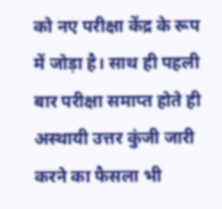को नए परीक्षा केंद्र के रूप में जोड़ा है। साथ ही पहली बार परीक्षा समाप्त होते ही अस्थायी उत्तर कुंजी जारी करने का फैसला भी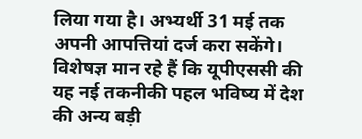लिया गया है। अभ्यर्थी 31 मई तक अपनी आपत्तियां दर्ज करा सकेंगे।
विशेषज्ञ मान रहे हैं कि यूपीएससी की यह नई तकनीकी पहल भविष्य में देश की अन्य बड़ी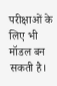परीक्षाओं के लिए भी मॉडल बन सकती है।